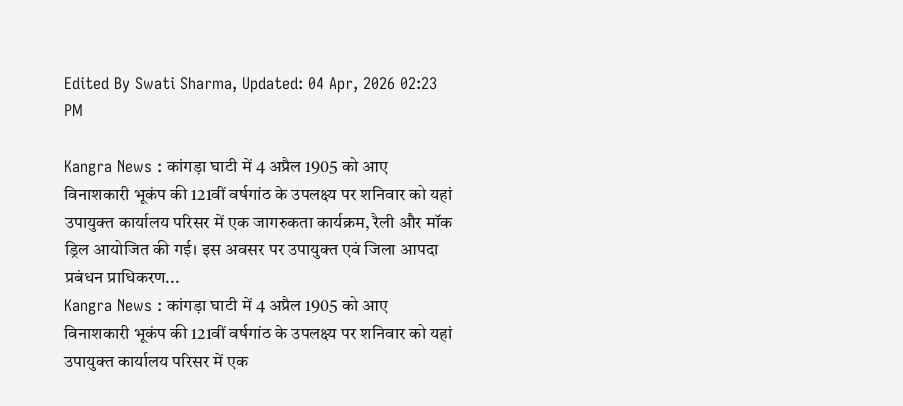Edited By Swati Sharma, Updated: 04 Apr, 2026 02:23 PM

Kangra News : कांगड़ा घाटी में 4 अप्रैल 1905 को आए विनाशकारी भूकंप की 121वीं वर्षगांठ के उपलक्ष्य पर शनिवार को यहां उपायुक्त कार्यालय परिसर में एक जागरुकता कार्यक्रम, रैली और मॉक ड्रिल आयोजित की गई। इस अवसर पर उपायुक्त एवं जिला आपदा प्रबंधन प्राधिकरण...
Kangra News : कांगड़ा घाटी में 4 अप्रैल 1905 को आए विनाशकारी भूकंप की 121वीं वर्षगांठ के उपलक्ष्य पर शनिवार को यहां उपायुक्त कार्यालय परिसर में एक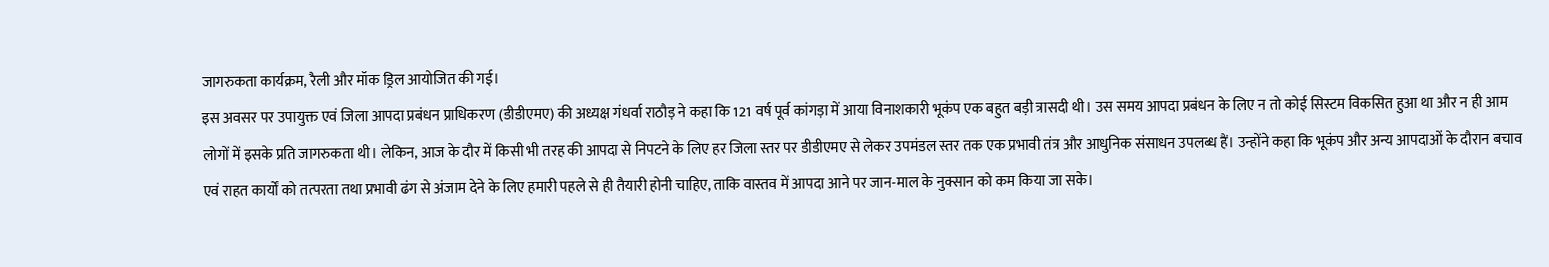जागरुकता कार्यक्रम, रैली और मॉक ड्रिल आयोजित की गई।
इस अवसर पर उपायुक्त एवं जिला आपदा प्रबंधन प्राधिकरण (डीडीएमए) की अध्यक्ष गंधर्वा राठौड़ ने कहा कि 121 वर्ष पूर्व कांगड़ा में आया विनाशकारी भूकंप एक बहुत बड़ी त्रासदी थी। उस समय आपदा प्रबंधन के लिए न तो कोई सिस्टम विकसित हुआ था और न ही आम लोगों में इसके प्रति जागरुकता थी। लेकिन, आज के दौर में किसी भी तरह की आपदा से निपटने के लिए हर जिला स्तर पर डीडीएमए से लेकर उपमंडल स्तर तक एक प्रभावी तंत्र और आधुनिक संसाधन उपलब्ध हैं। उन्होंने कहा कि भूकंप और अन्य आपदाओं के दौरान बचाव एवं राहत कार्यों को तत्परता तथा प्रभावी ढंग से अंजाम देने के लिए हमारी पहले से ही तैयारी होनी चाहिए, ताकि वास्तव में आपदा आने पर जान-माल के नुक्सान को कम किया जा सके।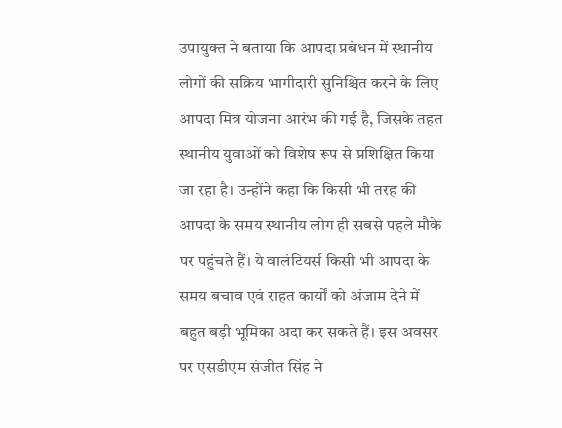उपायुक्त ने बताया कि आपदा प्रबंधन में स्थानीय लोगों की सक्रिय भागीदारी सुनिश्चित करने के लिए आपदा मित्र योजना आरंभ की गई है, जिसके तहत स्थानीय युवाओं को विशेष रूप से प्रशिक्षित किया जा रहा है। उन्होंने कहा कि किसी भी तरह की आपदा के समय स्थानीय लोग ही सबसे पहले मौके पर पहुंचते हैं। ये वालंटियर्स किसी भी आपदा के समय बचाव एवं राहत कार्यों को अंजाम देने में बहुत बड़ी भूमिका अदा कर सकते हैं। इस अवसर पर एसडीएम संजीत सिंह ने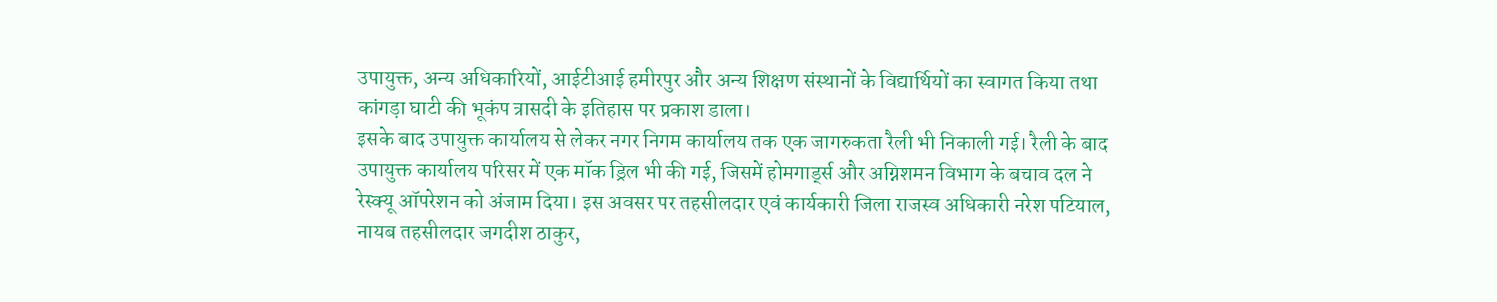उपायुक्त, अन्य अधिकारियों, आईटीआई हमीरपुर और अन्य शिक्षण संस्थानों के विद्यार्थियों का स्वागत किया तथा कांगड़ा घाटी की भूकंप त्रासदी के इतिहास पर प्रकाश डाला।
इसके बाद उपायुक्त कार्यालय से लेकर नगर निगम कार्यालय तक एक जागरुकता रैली भी निकाली गई। रैली के बाद उपायुक्त कार्यालय परिसर में एक मॉक ड्रिल भी की गई, जिसमें होमगार्ड्स और अग्निशमन विभाग के बचाव दल ने रेस्क्यू ऑपरेशन को अंजाम दिया। इस अवसर पर तहसीलदार एवं कार्यकारी जिला राजस्व अधिकारी नरेश पटियाल, नायब तहसीलदार जगदीश ठाकुर,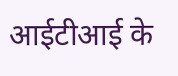आईटीआई के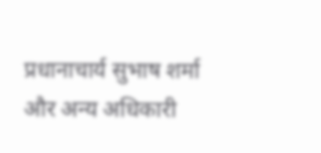प्रधानाचार्य सुभाष शर्मा और अन्य अधिकारी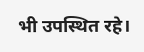भी उपस्थित रहे।